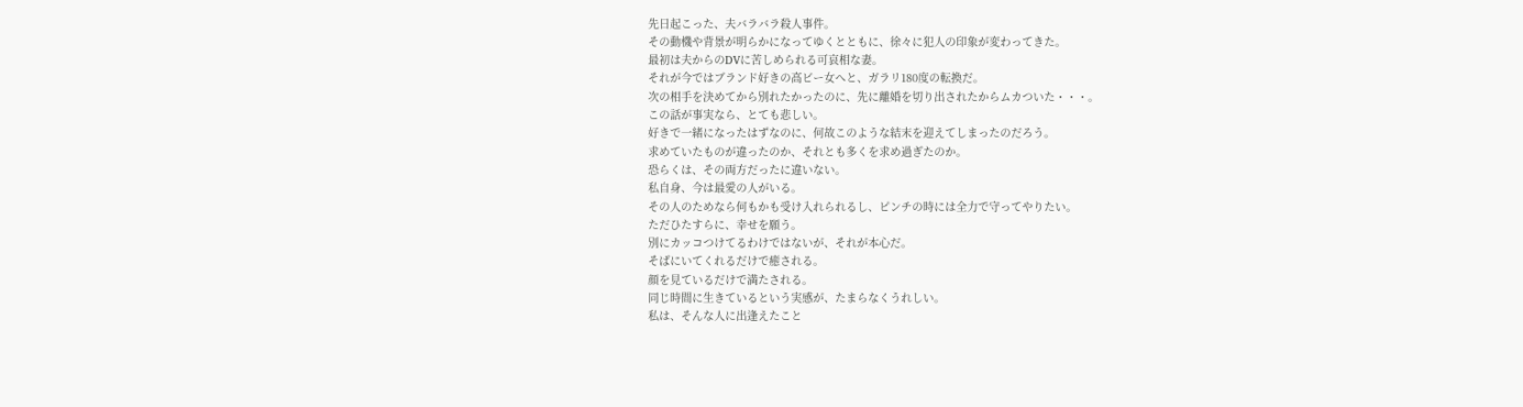先日起こった、夫バラバラ殺人事件。
その動機や背景が明らかになってゆくとともに、徐々に犯人の印象が変わってきた。
最初は夫からのDVに苦しめられる可哀相な妻。
それが今ではブランド好きの高ビー女へと、ガラリ180度の転換だ。
次の相手を決めてから別れたかったのに、先に離婚を切り出されたからムカついた・・・。
この話が事実なら、とても悲しい。
好きで一緒になったはずなのに、何故このような結末を迎えてしまったのだろう。
求めていたものが違ったのか、それとも多くを求め過ぎたのか。
恐らくは、その両方だったに違いない。
私自身、今は最愛の人がいる。
その人のためなら何もかも受け入れられるし、ピンチの時には全力で守ってやりたい。
ただひたすらに、幸せを願う。
別にカッコつけてるわけではないが、それが本心だ。
そばにいてくれるだけで癒される。
顔を見ているだけで満たされる。
同じ時間に生きているという実感が、たまらなくうれしい。
私は、そんな人に出逢えたこと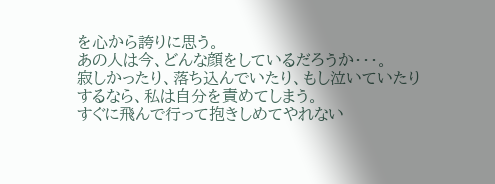を心から誇りに思う。
あの人は今、どんな顔をしているだろうか・・・。
寂しかったり、落ち込んでいたり、もし泣いていたりするなら、私は自分を責めてしまう。
すぐに飛んで行って抱きしめてやれない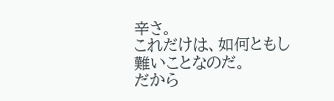辛さ。
これだけは、如何ともし難いことなのだ。
だから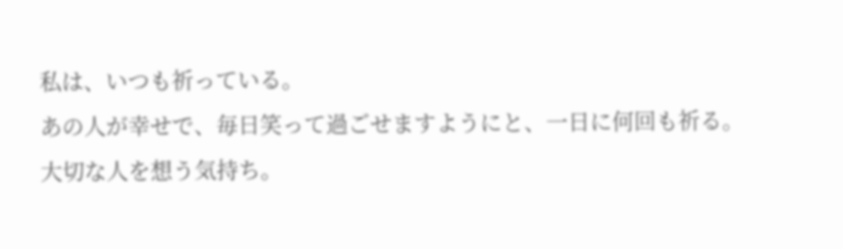私は、いつも祈っている。
あの人が幸せで、毎日笑って過ごせますようにと、一日に何回も祈る。
大切な人を想う気持ち。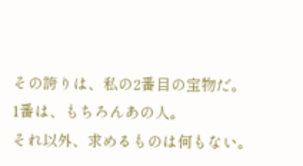その誇りは、私の2番目の宝物だ。
1番は、もちろんあの人。
それ以外、求めるものは何もない。